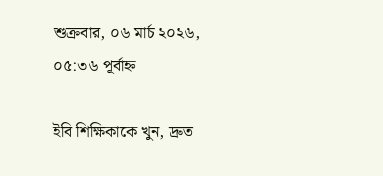শুক্রবার, ০৬ মার্চ ২০২৬, ০৫:৩৬ পূর্বাহ্ন

ইবি শিক্ষিকাকে খুন, দ্রুত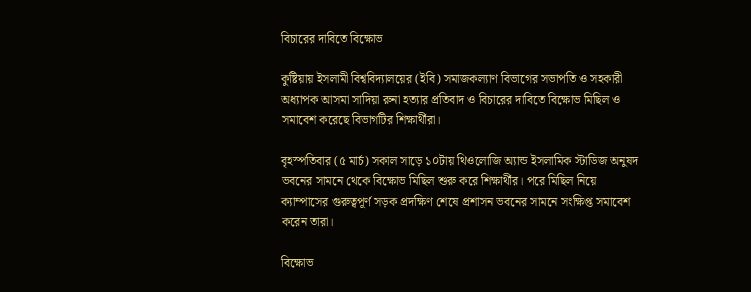বিচারের দাবিতে বিক্ষোভ

কুষ্টিয়ায় ইসলামী বিশ্ববিদ্যালয়ের (ইবি) সমাজকল্যাণ বিভাগের সভাপতি ও সহকারী অধ্যাপক আসমা সাদিয়া রুনা হত্যার প্রতিবাদ ও বিচারের দাবিতে বিক্ষোভ মিছিল ও সমাবেশ করেছে বিভাগটির শিক্ষার্থীরা।

বৃহস্পতিবার (৫ মার্চ) সকাল সাড়ে ১০টায় থিওলোজি অ্যান্ড ইসলামিক স্টাডিজ অনুষদ ভবনের সামনে থেকে বিক্ষোভ মিছিল শুরু করে শিক্ষার্থীর। পরে মিছিল নিয়ে ক্যাম্পাসের গুরুত্বপূর্ণ সড়ক প্রদক্ষিণ শেষে প্রশাসন ভবনের সামনে সংক্ষিপ্ত সমাবেশ করেন তারা।

বিক্ষোভ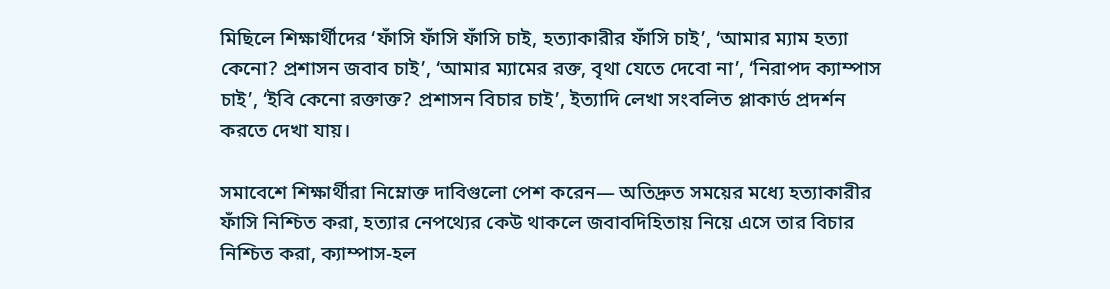মিছিলে শিক্ষার্থীদের ‘ফাঁসি ফাঁসি ফাঁসি চাই, হত্যাকারীর ফাঁসি চাই’, ‘আমার ম্যাম হত্যা কেনো? প্রশাসন জবাব চাই’, ‘আমার ম্যামের রক্ত, বৃথা যেতে দেবো না’, ‘নিরাপদ ক্যাম্পাস চাই’, ‘ইবি কেনো রক্তাক্ত? প্রশাসন বিচার চাই’, ইত্যাদি লেখা সংবলিত প্লাকার্ড প্রদর্শন করতে দেখা যায়।

সমাবেশে শিক্ষার্থীরা নিম্নোক্ত দাবিগুলো পেশ করেন— অতিদ্রুত সময়ের মধ্যে হত্যাকারীর ফাঁসি নিশ্চিত করা, হত্যার নেপথ্যের কেউ থাকলে জবাবদিহিতায় নিয়ে এসে তার বিচার নিশ্চিত করা, ক্যাম্পাস-হল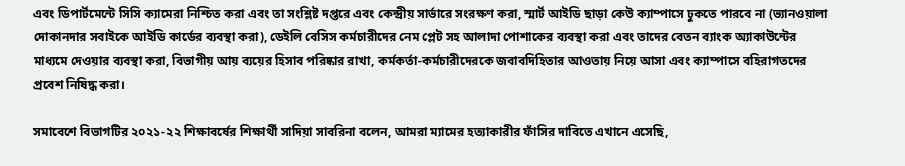এবং ডিপার্টমেন্টে সিসি ক্যামেরা নিশ্চিত করা এবং তা সংশ্লিষ্ট দপ্তরে এবং কেন্দ্রীয় সার্ভারে সংরক্ষণ করা, স্মার্ট আইডি ছাড়া কেউ ক্যাম্পাসে ঢুকতে পারবে না (ভ্যানওয়ালা দোকানদার সবাইকে আইডি কার্ডের ব্যবস্থা করা), ডেইলি বেসিস কর্মচারীদের নেম প্লেট সহ আলাদা পোশাকের ব্যবস্থা করা এবং তাদের বেতন ব্যাংক অ্যাকাউন্টের মাধ্যমে দেওয়ার ব্যবস্থা করা, বিভাগীয় আয় ব্যয়ের হিসাব পরিষ্কার রাখা, কর্মকর্তা-কর্মচারীদেরকে জবাবদিহিতার আওতায় নিয়ে আসা এবং ক্যাম্পাসে বহিরাগতদের প্রবেশ নিষিদ্ধ করা।

সমাবেশে বিভাগটির ২০২১-২২ শিক্ষাবর্ষের শিক্ষার্থী সাদিয়া সাবরিনা বলেন, আমরা ম্যামের হত্যাকারীর ফাঁসির দাবিতে এখানে এসেছি,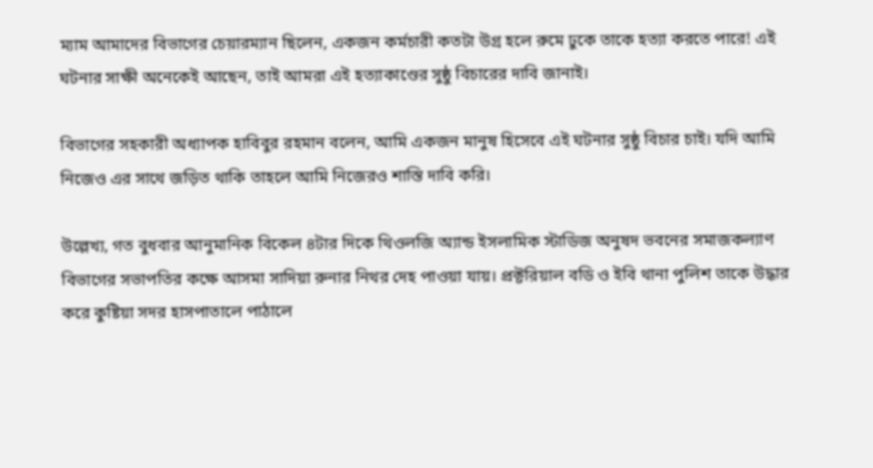ম্যাম আমাদের বিভাগের চেয়ারম্যান ছিলেন, একজন কর্মচারী কতটা উগ্র হলে রুমে ঢুকে তাকে হত্যা করতে পারে! এই ঘটনার সাক্ষী অনেকেই আছেন, তাই আমরা এই হত্যাকাণ্ডের সুষ্ঠু বিচারের দাবি জানাই।

বিভাগের সহকারী অধ্যাপক হাবিবুর রহমান বলেন, আমি একজন মানুষ হিসেবে এই ঘটনার সুষ্ঠু বিচার চাই। যদি আমি নিজেও এর সাথে জড়িত থাকি তাহলে আমি নিজেরও শাস্তি দাবি করি।

উল্লেখ্য, গত বুধবার আনুমানিক বিকেল ৪টার দিকে থিওলজি অ্যান্ড ইসলামিক স্টাডিজ অনুষদ ভবনের সমাজকল্যাণ বিভাগের সভাপতির কক্ষে আসমা সাদিয়া রুনার নিথর দেহ পাওয়া যায়। প্রক্টরিয়াল বডি ও ইবি থানা পুলিশ তাকে উদ্ধার করে কুষ্টিয়া সদর হাসপাতালে পাঠালে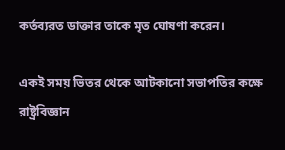কর্তব্যরত ডাক্তার তাকে মৃত ঘোষণা করেন।

একই সময় ভিতর থেকে আটকানো সভাপতির কক্ষে রাষ্ট্রবিজ্ঞান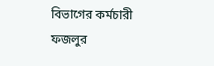বিভাগের কর্মচারী ফজলুর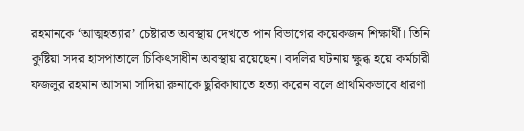রহমানকে ‘আত্মহত্যার’ চেষ্টারত অবস্থায় দেখতে পান বিভাগের কয়েকজন শিক্ষার্থী। তিনি কুষ্টিয়া সদর হাসপাতালে চিকিৎসাধীন অবস্থায় রয়েছেন। বদলির ঘটনায় ক্ষুব্ধ হয়ে কর্মচারী ফজলুর রহমান আসমা সাদিয়া রুনাকে ছুরিকাঘাতে হত্যা করেন বলে প্রাথমিকভাবে ধারণা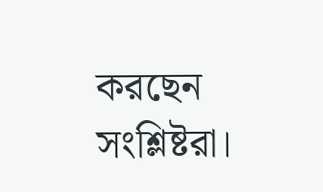করছেন সংশ্লিষ্টরা।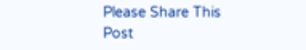Please Share This Post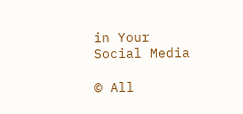in Your Social Media

© All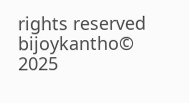rights reserved bijoykantho© 2025